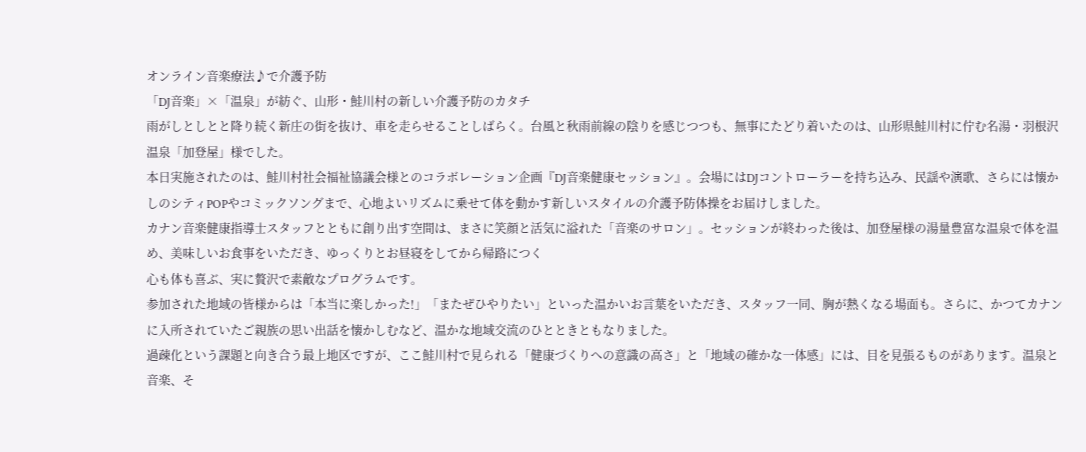オンライン音楽療法♪で介護予防
「DJ音楽」×「温泉」が紡ぐ、山形・鮭川村の新しい介護予防のカタチ
雨がしとしとと降り続く新庄の街を抜け、車を走らせることしばらく。台風と秋雨前線の陰りを感じつつも、無事にたどり着いたのは、山形県鮭川村に佇む名湯・羽根沢温泉「加登屋」様でした。
本日実施されたのは、鮭川村社会福祉協議会様とのコラボレーション企画『DJ音楽健康セッション』。会場にはDJコントローラーを持ち込み、民謡や演歌、さらには懐かしのシティPOPやコミックソングまで、心地よいリズムに乗せて体を動かす新しいスタイルの介護予防体操をお届けしました。
カナン音楽健康指導士スタッフとともに創り出す空間は、まさに笑顔と活気に溢れた「音楽のサロン」。セッションが終わった後は、加登屋様の湯量豊富な温泉で体を温め、美味しいお食事をいただき、ゆっくりとお昼寝をしてから帰路につく
心も体も喜ぶ、実に贅沢で素敵なプログラムです。
参加された地域の皆様からは「本当に楽しかった!」「またぜひやりたい」といった温かいお言葉をいただき、スタッフ一同、胸が熱くなる場面も。さらに、かつてカナンに入所されていたご親族の思い出話を懐かしむなど、温かな地域交流のひとときともなりました。
過疎化という課題と向き合う最上地区ですが、ここ鮭川村で見られる「健康づくりへの意識の高さ」と「地域の確かな一体感」には、目を見張るものがあります。温泉と音楽、そ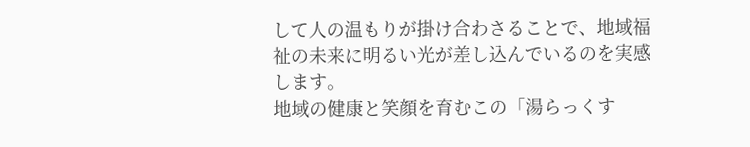して人の温もりが掛け合わさることで、地域福祉の未来に明るい光が差し込んでいるのを実感します。
地域の健康と笑顔を育むこの「湯らっくす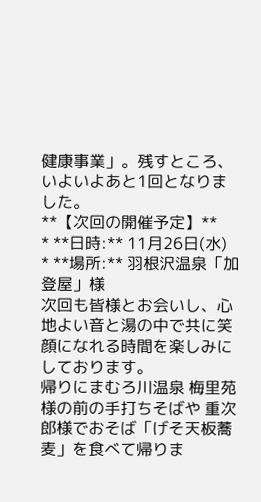健康事業」。残すところ、いよいよあと1回となりました。
**【次回の開催予定】**
* **日時:** 11月26日(水)
* **場所:** 羽根沢温泉「加登屋」様
次回も皆様とお会いし、心地よい音と湯の中で共に笑顔になれる時間を楽しみにしております。
帰りにまむろ川温泉 梅里苑様の前の手打ちそばや 重次郎様でおそば「げそ天板蕎麦」を食べて帰りま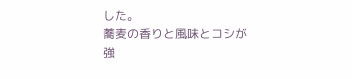した。
蕎麦の香りと風味とコシが強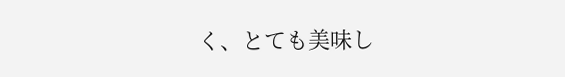く、とても美味し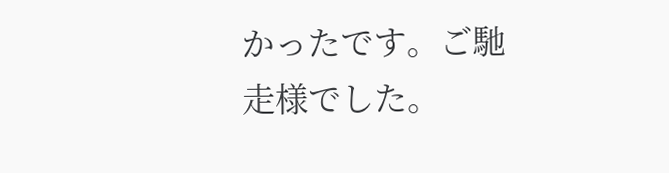かったです。ご馳走様でした。